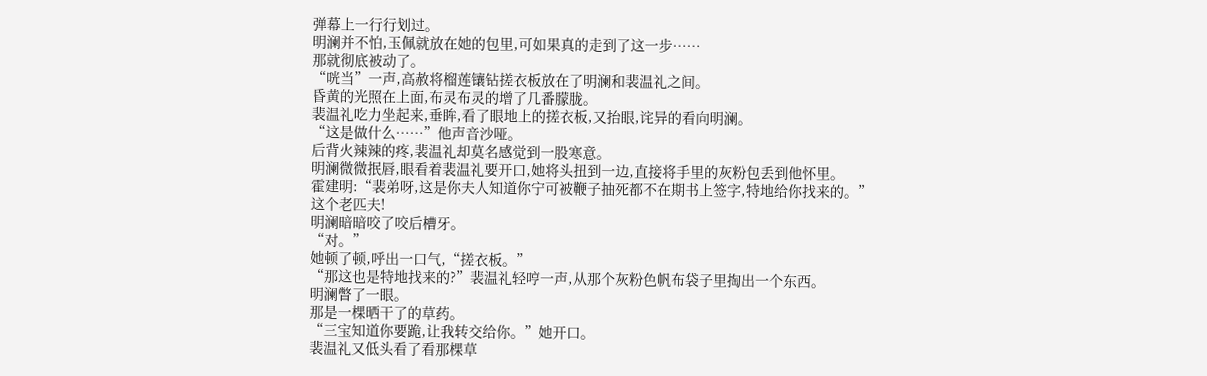弹幕上一行行划过。
明澜并不怕,玉佩就放在她的包里,可如果真的走到了这一步……
那就彻底被动了。
“咣当”一声,高赦将榴莲镶钻搓衣板放在了明澜和裴温礼之间。
昏黄的光照在上面,布灵布灵的增了几番朦胧。
裴温礼吃力坐起来,垂眸,看了眼地上的搓衣板,又抬眼,诧异的看向明澜。
“这是做什么……”他声音沙哑。
后背火辣辣的疼,裴温礼却莫名感觉到一股寒意。
明澜微微抿唇,眼看着裴温礼要开口,她将头扭到一边,直接将手里的灰粉包丢到他怀里。
霍建明:“裴弟呀,这是你夫人知道你宁可被鞭子抽死都不在期书上签字,特地给你找来的。”
这个老匹夫!
明澜暗暗咬了咬后槽牙。
“对。”
她顿了顿,呼出一口气,“搓衣板。”
“那这也是特地找来的?”裴温礼轻哼一声,从那个灰粉色帆布袋子里掏出一个东西。
明澜瞥了一眼。
那是一棵晒干了的草药。
“三宝知道你要跪,让我转交给你。”她开口。
裴温礼又低头看了看那棵草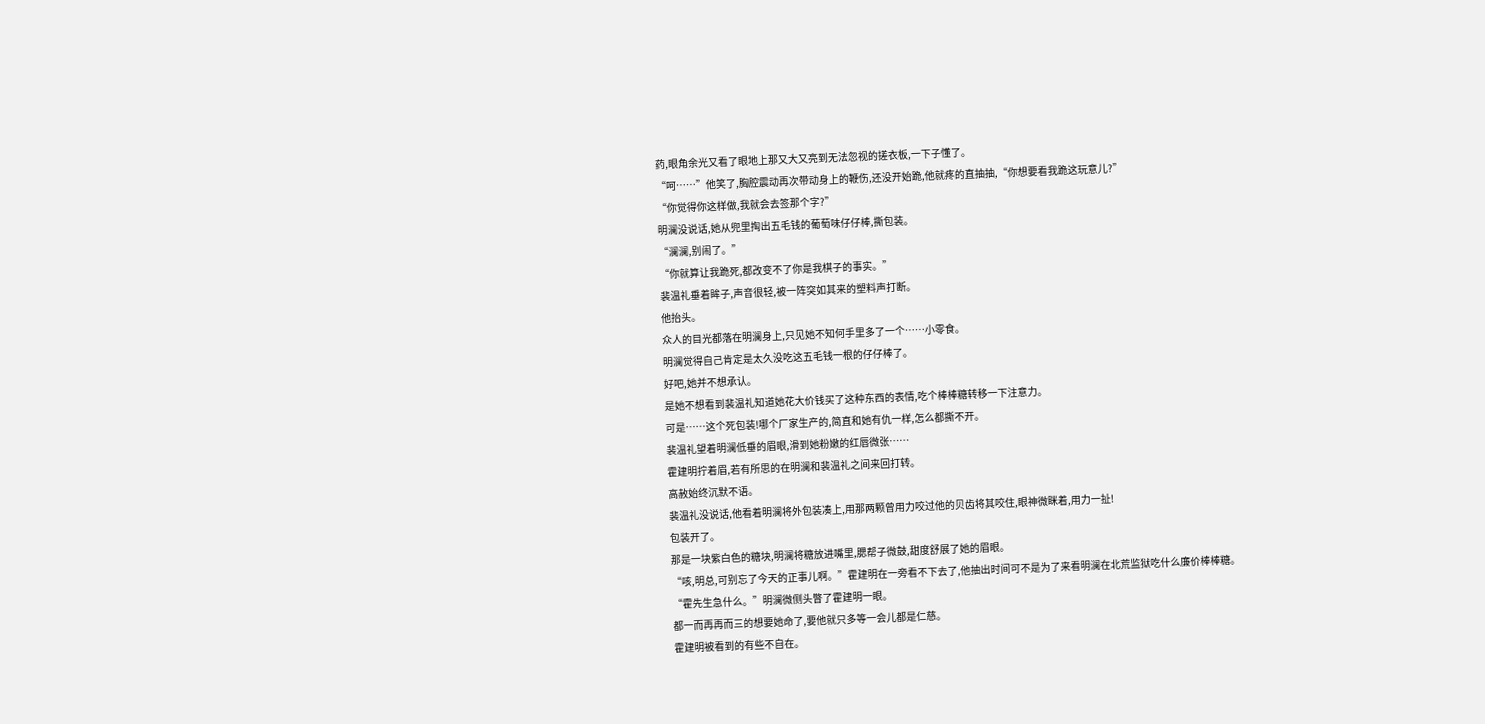药,眼角余光又看了眼地上那又大又亮到无法忽视的搓衣板,一下子懂了。
“呵……”他笑了,胸腔震动再次带动身上的鞭伤,还没开始跪,他就疼的直抽抽,“你想要看我跪这玩意儿?”
“你觉得你这样做,我就会去签那个字?”
明澜没说话,她从兜里掏出五毛钱的葡萄味仔仔棒,撕包装。
“澜澜,别闹了。”
“你就算让我跪死,都改变不了你是我棋子的事实。”
裴温礼垂着眸子,声音很轻,被一阵突如其来的塑料声打断。
他抬头。
众人的目光都落在明澜身上,只见她不知何手里多了一个……小零食。
明澜觉得自己肯定是太久没吃这五毛钱一根的仔仔棒了。
好吧,她并不想承认。
是她不想看到裴温礼知道她花大价钱买了这种东西的表情,吃个棒棒糖转移一下注意力。
可是……这个死包装!哪个厂家生产的,简直和她有仇一样,怎么都撕不开。
裴温礼望着明澜低垂的眉眼,滑到她粉嫩的红唇微张……
霍建明拧着眉,若有所思的在明澜和裴温礼之间来回打转。
高赦始终沉默不语。
裴温礼没说话,他看着明澜将外包装凑上,用那两颗曾用力咬过他的贝齿将其咬住,眼神微眯着,用力一扯!
包装开了。
那是一块紫白色的糖块,明澜将糖放进嘴里,腮帮子微鼓,甜度舒展了她的眉眼。
“咳,明总,可别忘了今天的正事儿啊。”霍建明在一旁看不下去了,他抽出时间可不是为了来看明澜在北荒监狱吃什么廉价棒棒糖。
“霍先生急什么。”明澜微侧头瞥了霍建明一眼。
都一而再再而三的想要她命了,要他就只多等一会儿都是仁慈。
霍建明被看到的有些不自在。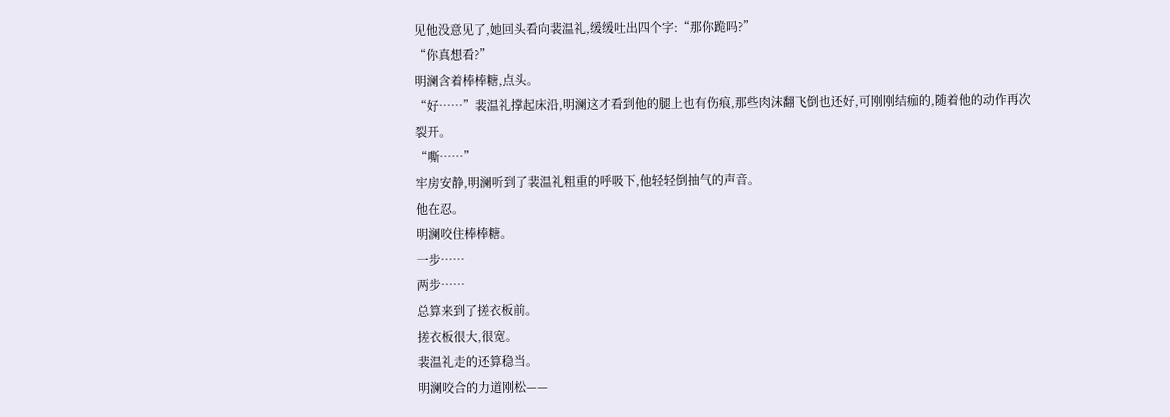见他没意见了,她回头看向裴温礼,缓缓吐出四个字:“那你跪吗?”
“你真想看?”
明澜含着棒棒糖,点头。
“好……”裴温礼撑起床沿,明澜这才看到他的腿上也有伤痕,那些肉沫翻飞倒也还好,可刚刚结痂的,随着他的动作再次裂开。
“嘶……”
牢房安静,明澜听到了裴温礼粗重的呼吸下,他轻轻倒抽气的声音。
他在忍。
明澜咬住棒棒糖。
一步……
两步……
总算来到了搓衣板前。
搓衣板很大,很宽。
裴温礼走的还算稳当。
明澜咬合的力道刚松——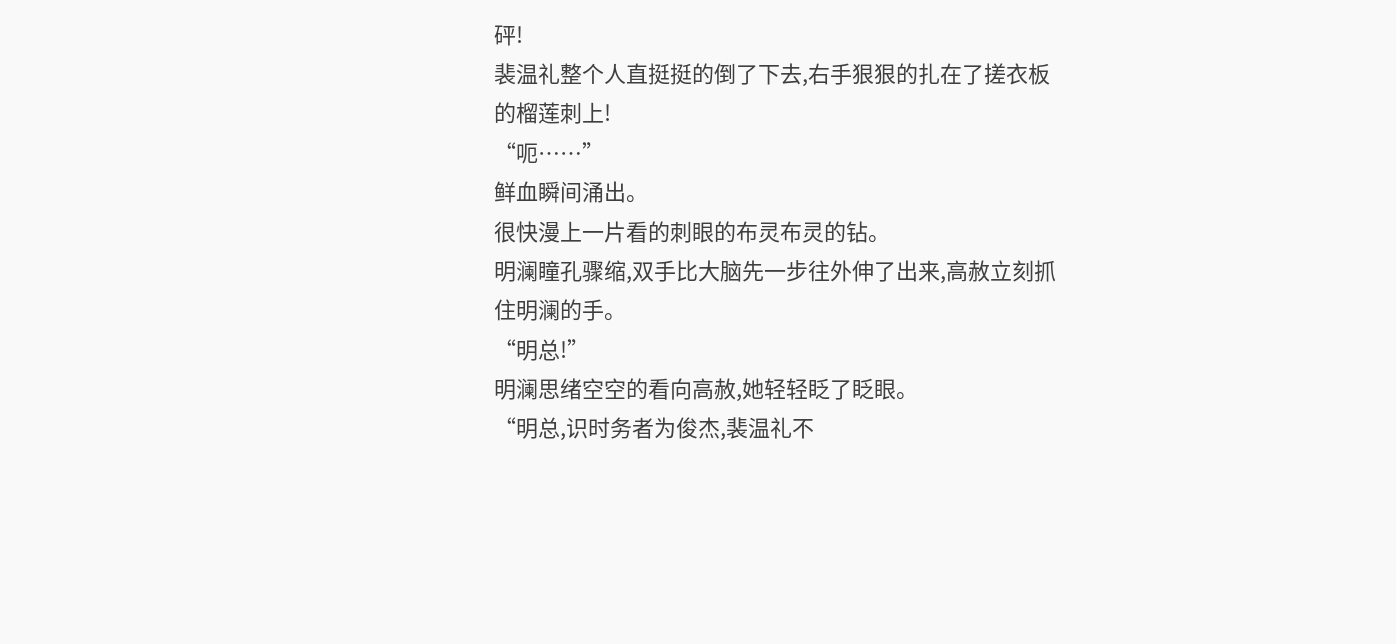砰!
裴温礼整个人直挺挺的倒了下去,右手狠狠的扎在了搓衣板的榴莲刺上!
“呃……”
鲜血瞬间涌出。
很快漫上一片看的刺眼的布灵布灵的钻。
明澜瞳孔骤缩,双手比大脑先一步往外伸了出来,高赦立刻抓住明澜的手。
“明总!”
明澜思绪空空的看向高赦,她轻轻眨了眨眼。
“明总,识时务者为俊杰,裴温礼不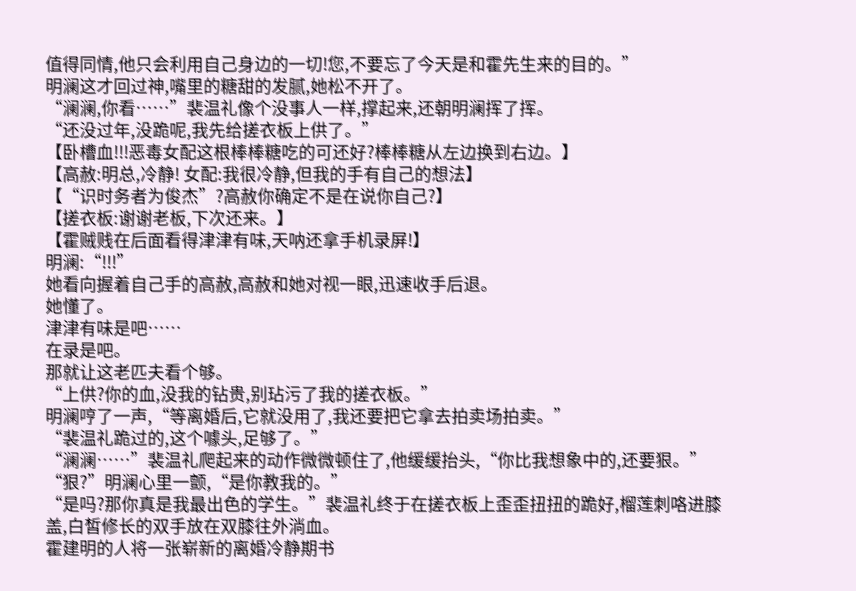值得同情,他只会利用自己身边的一切!您,不要忘了今天是和霍先生来的目的。”
明澜这才回过神,嘴里的糖甜的发腻,她松不开了。
“澜澜,你看……”裴温礼像个没事人一样,撑起来,还朝明澜挥了挥。
“还没过年,没跪呢,我先给搓衣板上供了。”
【卧槽血!!!恶毒女配这根棒棒糖吃的可还好?棒棒糖从左边换到右边。】
【高赦:明总,冷静! 女配:我很冷静,但我的手有自己的想法】
【“识时务者为俊杰”?高赦你确定不是在说你自己?】
【搓衣板:谢谢老板,下次还来。】
【霍贼贱在后面看得津津有味,天呐还拿手机录屏!】
明澜:“!!!”
她看向握着自己手的高赦,高赦和她对视一眼,迅速收手后退。
她懂了。
津津有味是吧……
在录是吧。
那就让这老匹夫看个够。
“上供?你的血,没我的钻贵,别玷污了我的搓衣板。”
明澜哼了一声,“等离婚后,它就没用了,我还要把它拿去拍卖场拍卖。”
“裴温礼跪过的,这个噱头,足够了。”
“澜澜……”裴温礼爬起来的动作微微顿住了,他缓缓抬头,“你比我想象中的,还要狠。”
“狠?”明澜心里一颤,“是你教我的。”
“是吗?那你真是我最出色的学生。”裴温礼终于在搓衣板上歪歪扭扭的跪好,榴莲刺咯进膝盖,白皙修长的双手放在双膝往外淌血。
霍建明的人将一张崭新的离婚冷静期书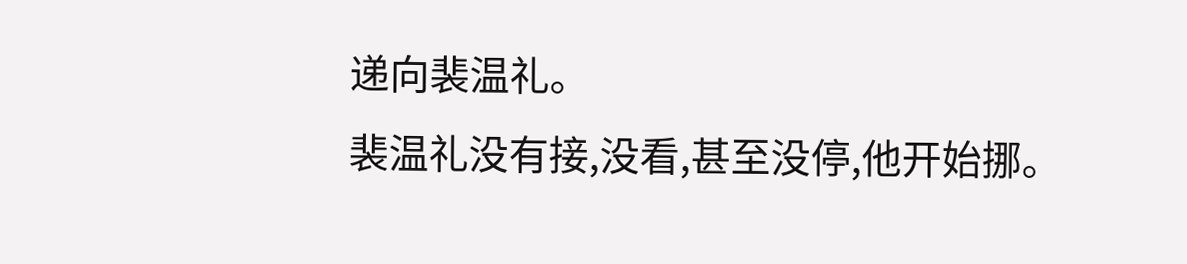递向裴温礼。
裴温礼没有接,没看,甚至没停,他开始挪。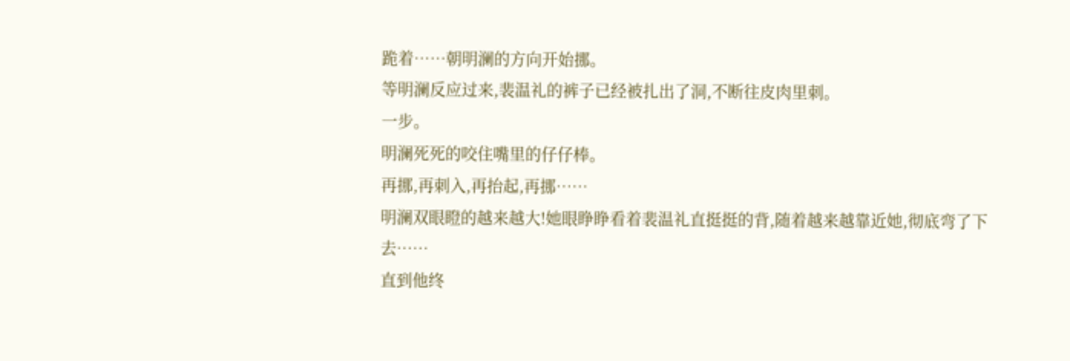跪着……朝明澜的方向开始挪。
等明澜反应过来,裴温礼的裤子已经被扎出了洞,不断往皮肉里刺。
一步。
明澜死死的咬住嘴里的仔仔棒。
再挪,再刺入,再抬起,再挪……
明澜双眼瞪的越来越大!她眼睁睁看着裴温礼直挺挺的背,随着越来越靠近她,彻底弯了下去……
直到他终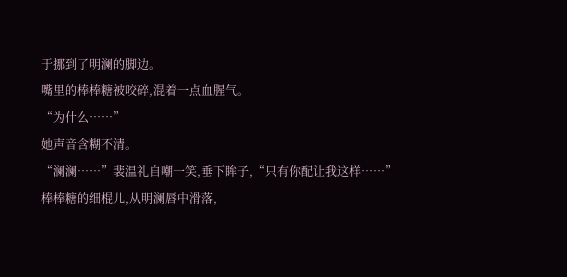于挪到了明澜的脚边。
嘴里的棒棒糖被咬碎,混着一点血腥气。
“为什么……”
她声音含糊不清。
“澜澜……”裴温礼自嘲一笑,垂下眸子,“只有你配让我这样……”
棒棒糖的细棍儿,从明澜唇中滑落,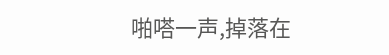啪嗒一声,掉落在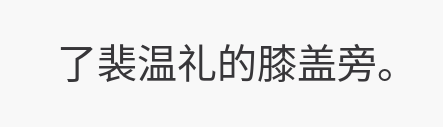了裴温礼的膝盖旁。